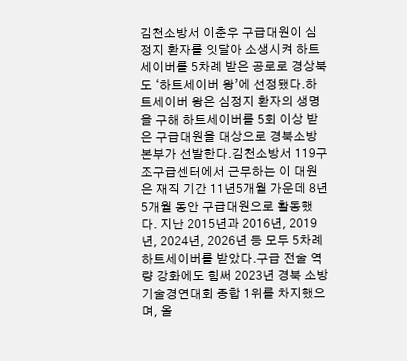김천소방서 이춘우 구급대원이 심정지 환자를 잇달아 소생시켜 하트세이버를 5차례 받은 공로로 경상북도 ‘하트세이버 왕’에 선정됐다.하트세이버 왕은 심정지 환자의 생명을 구해 하트세이버를 5회 이상 받은 구급대원을 대상으로 경북소방본부가 선발한다.김천소방서 119구조구급센터에서 근무하는 이 대원은 재직 기간 11년5개월 가운데 8년5개월 동안 구급대원으로 활동했다. 지난 2015년과 2016년, 2019년, 2024년, 2026년 등 모두 5차례 하트세이버를 받았다.구급 전술 역량 강화에도 힘써 2023년 경북 소방기술경연대회 종합 1위를 차지했으며, 올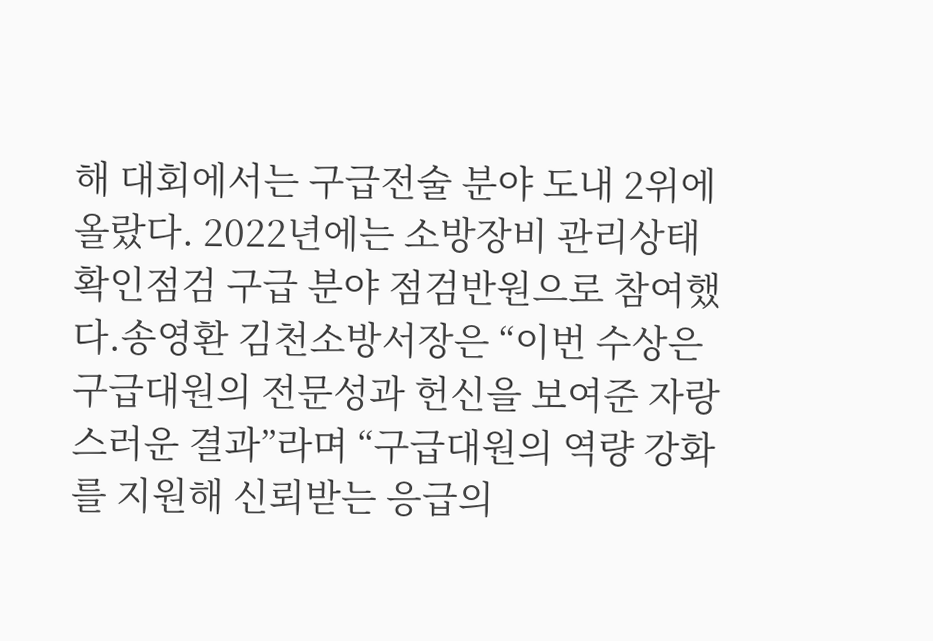해 대회에서는 구급전술 분야 도내 2위에 올랐다. 2022년에는 소방장비 관리상태 확인점검 구급 분야 점검반원으로 참여했다.송영환 김천소방서장은 “이번 수상은 구급대원의 전문성과 헌신을 보여준 자랑스러운 결과”라며 “구급대원의 역량 강화를 지원해 신뢰받는 응급의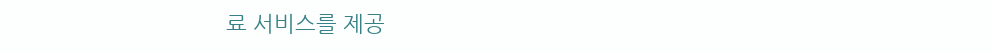료 서비스를 제공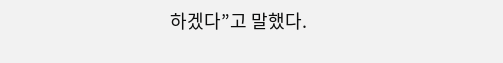하겠다”고 말했다.